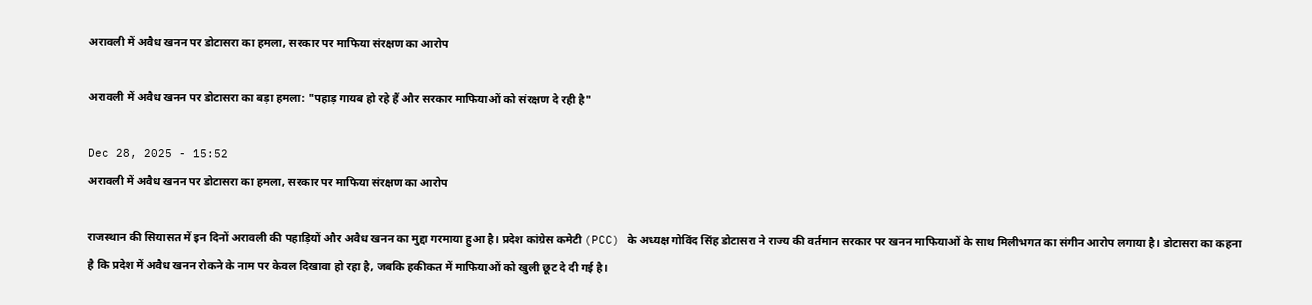अरावली में अवैध खनन पर डोटासरा का हमला, सरकार पर माफिया संरक्षण का आरोप

अरावली में अवैध खनन पर डोटासरा का बड़ा हमला: "पहाड़ गायब हो रहे हैं और सरकार माफियाओं को संरक्षण दे रही है"

Dec 28, 2025 - 15:52
अरावली में अवैध खनन पर डोटासरा का हमला, सरकार पर माफिया संरक्षण का आरोप

राजस्थान की सियासत में इन दिनों अरावली की पहाड़ियों और अवैध खनन का मुद्दा गरमाया हुआ है। प्रदेश कांग्रेस कमेटी (PCC) के अध्यक्ष गोविंद सिंह डोटासरा ने राज्य की वर्तमान सरकार पर खनन माफियाओं के साथ मिलीभगत का संगीन आरोप लगाया है। डोटासरा का कहना है कि प्रदेश में अवैध खनन रोकने के नाम पर केवल दिखावा हो रहा है, जबकि हकीकत में माफियाओं को खुली छूट दे दी गई है।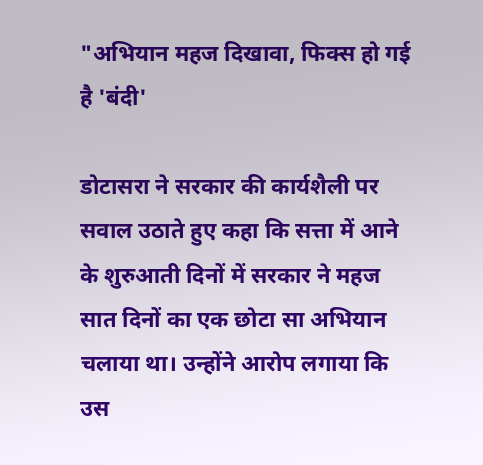"अभियान महज दिखावा, फिक्स हो गई है 'बंदी'

डोटासरा ने सरकार की कार्यशैली पर सवाल उठाते हुए कहा कि सत्ता में आने के शुरुआती दिनों में सरकार ने महज सात दिनों का एक छोटा सा अभियान चलाया था। उन्होंने आरोप लगाया कि उस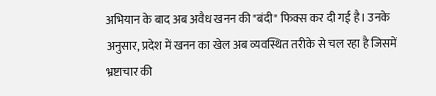अभियान के बाद अब अवैध खनन की "बंदी" फिक्स कर दी गई है। उनके अनुसार, प्रदेश में खनन का खेल अब व्यवस्थित तरीके से चल रहा है जिसमें भ्रष्टाचार की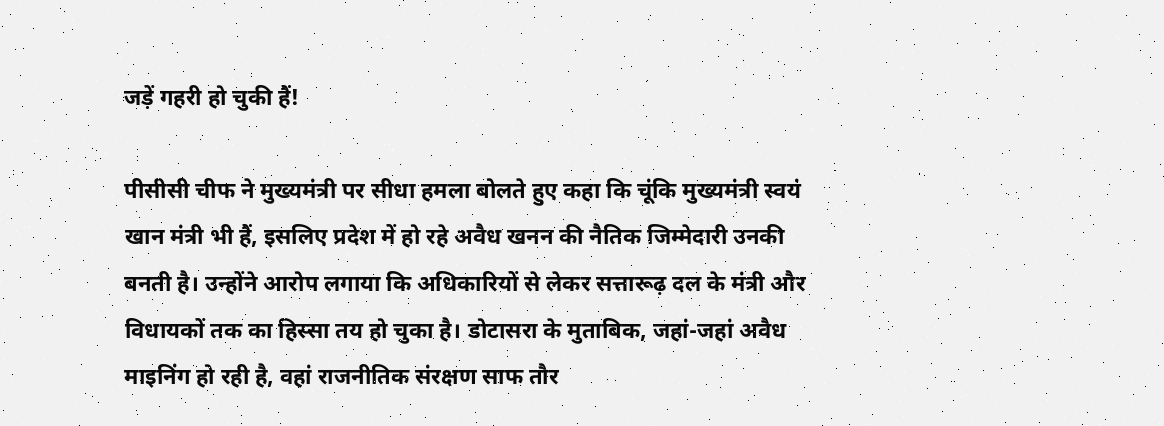जड़ें गहरी हो चुकी हैं!

पीसीसी चीफ ने मुख्यमंत्री पर सीधा हमला बोलते हुए कहा कि चूंकि मुख्यमंत्री स्वयं खान मंत्री भी हैं, इसलिए प्रदेश में हो रहे अवैध खनन की नैतिक जिम्मेदारी उनकी बनती है। उन्होंने आरोप लगाया कि अधिकारियों से लेकर सत्तारूढ़ दल के मंत्री और विधायकों तक का हिस्सा तय हो चुका है। डोटासरा के मुताबिक, जहां-जहां अवैध माइनिंग हो रही है, वहां राजनीतिक संरक्षण साफ तौर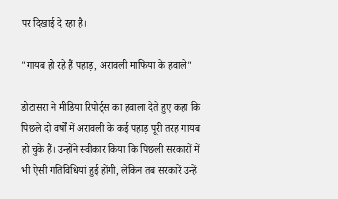पर दिखाई दे रहा है।

"गायब हो रहे हैं पहाड़, अरावली माफिया के हवाले"

डोटासरा ने मीडिया रिपोर्ट्स का हवाला देते हुए कहा कि पिछले दो वर्षों में अरावली के कई पहाड़ पूरी तरह गायब हो चुके हैं। उन्होंने स्वीकार किया कि पिछली सरकारों में भी ऐसी गतिविधियां हुई होंगी, लेकिन तब सरकारें उन्हें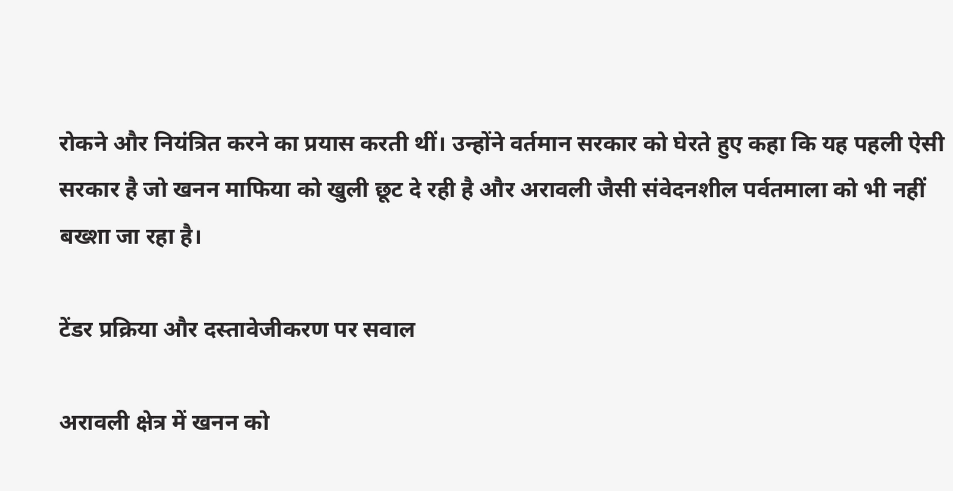रोकने और नियंत्रित करने का प्रयास करती थीं। उन्होंने वर्तमान सरकार को घेरते हुए कहा कि यह पहली ऐसी सरकार है जो खनन माफिया को खुली छूट दे रही है और अरावली जैसी संवेदनशील पर्वतमाला को भी नहीं बख्शा जा रहा है।

टेंडर प्रक्रिया और दस्तावेजीकरण पर सवाल

अरावली क्षेत्र में खनन को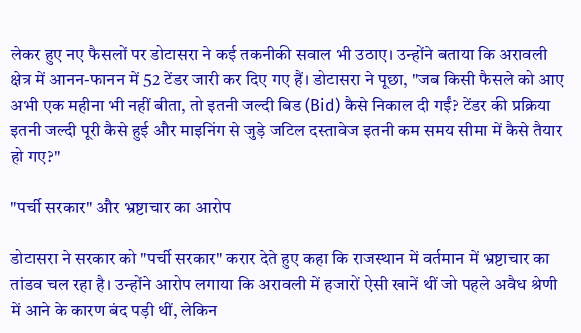लेकर हुए नए फैसलों पर डोटासरा ने कई तकनीकी सवाल भी उठाए। उन्होंने बताया कि अरावली क्षेत्र में आनन-फानन में 52 टेंडर जारी कर दिए गए हैं। डोटासरा ने पूछा, "जब किसी फैसले को आए अभी एक महीना भी नहीं बीता, तो इतनी जल्दी बिड (Bid) कैसे निकाल दी गईं? टेंडर की प्रक्रिया इतनी जल्दी पूरी कैसे हुई और माइनिंग से जुड़े जटिल दस्तावेज इतनी कम समय सीमा में कैसे तैयार हो गए?"

"पर्ची सरकार" और भ्रष्टाचार का आरोप

डोटासरा ने सरकार को "पर्ची सरकार" करार देते हुए कहा कि राजस्थान में वर्तमान में भ्रष्टाचार का तांडव चल रहा है। उन्होंने आरोप लगाया कि अरावली में हजारों ऐसी खानें थीं जो पहले अवैध श्रेणी में आने के कारण बंद पड़ी थीं, लेकिन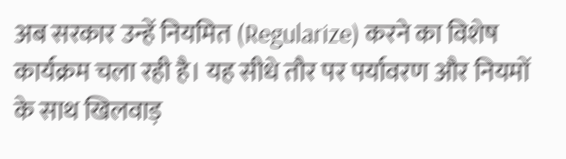अब सरकार उन्हें नियमित (Regularize) करने का विशेष कार्यक्रम चला रही है। यह सीधे तौर पर पर्यावरण और नियमों के साथ खिलवाड़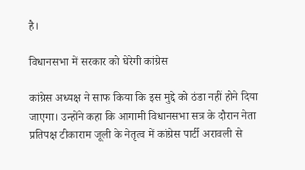है।

विधानसभा में सरकार को घेरेगी कांग्रेस

कांग्रेस अध्यक्ष ने साफ किया कि इस मुद्दे को ठंडा नहीं होने दिया जाएगा। उन्होंने कहा कि आगामी विधानसभा सत्र के दौरान नेता प्रतिपक्ष टीकाराम जूली के नेतृत्व में कांग्रेस पार्टी अरावली से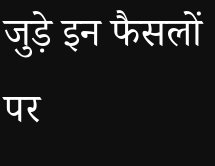जुड़े इन फैसलों पर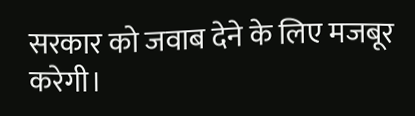सरकार को जवाब देने के लिए मजबूर करेगी।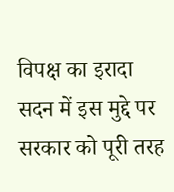विपक्ष का इरादा सदन में इस मुद्दे पर सरकार को पूरी तरह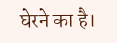घेरने का है।